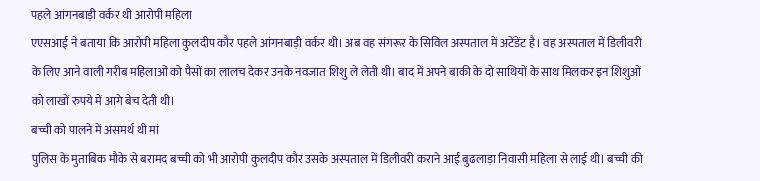पहले आंगनबाड़ी वर्कर थी आरोपी महिला
एएसआई ने बताया कि आरोपी महिला कुलदीप कौर पहले आंगनबाड़ी वर्कर थी। अब वह संगरूर के सिविल अस्पताल में अटेंडेंट है। वह अस्पताल में डिलीवरी के लिए आने वाली गरीब महिलाओं को पैसों का लालच देकर उनके नवजात शिशु ले लेती थी। बाद में अपने बाकी के दो साथियों के साथ मिलकर इन शिशुओं को लाखों रुपये में आगे बेच देती थी।
बच्ची को पालने में असमर्थ थी मां
पुलिस के मुताबिक मौके से बरामद बच्ची को भी आरोपी कुलदीप कौर उसके अस्पताल में डिलीवरी कराने आई बुढलाड़ा निवासी महिला से लाई थी। बच्ची की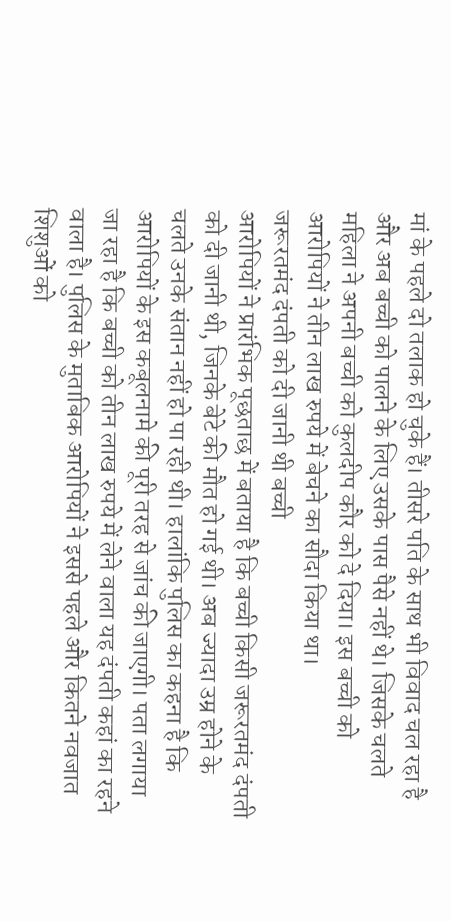मां के पहले दो तलाक हो चुके हैं। तीसरे पति के साथ भी विवाद चल रहा है और अब बच्ची को पालने के लिए उसके पास पैसे नहीं थे। जिसके चलते महिला ने अपनी बच्ची को कुलदीप कौर को दे दिया। इस बच्ची को आरोपियों ने तीन लाख रुपये में बेचने का सौदा किया था।
जरूरतमंद दंपती को दी जानी थी बच्ची
आरोपियों ने प्रारंभिक पूछताछ में बताया है कि बच्ची किसी जरूरतमंद दंपती को दी जानी थी, जिनके बेटे की मौत हो गई थी। अब ज्यादा उम्र होने के चलते उनके संतान नहीं हो पा रही थी। हालांकि पुलिस का कहना है कि आरोपियों के इस कबूलनामे की पूरी तरह से जांच की जाएगी। पता लगाया जा रहा है कि बच्ची को तीन लाख रुपये में लेने वाला यह दंपती कहां का रहने वाला है। पुलिस के मुताबिक आरोपियों ने इससे पहले और कितने नवजात शिशुओं को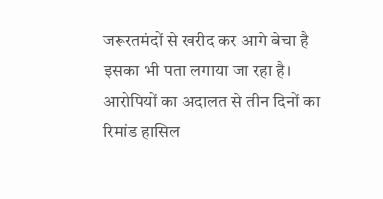जरूरतमंदों से खरीद कर आगे बेचा है इसका भी पता लगाया जा रहा है। आरोपियों का अदालत से तीन दिनों का रिमांड हासिल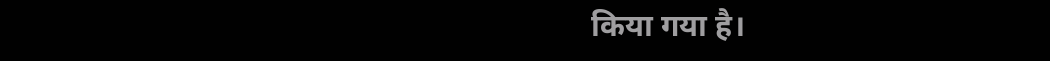किया गया है।